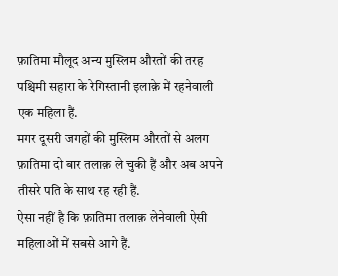फ़ातिमा मौलूद अन्य मुस्लिम औरतों की तरह पश्चिमी सहारा के रेगिस्तानी इलाक़े में रहनेवाली एक महिला हैं.
मगर दूसरी जगहों की मुस्लिम औरतों से अलग फ़ातिमा दो बार तलाक़ ले चुकी हैं और अब अपने तीसरे पति के साथ रह रही हैं.
ऐसा नहीं है कि फ़ातिमा तलाक़ लेनेवाली ऐसी महिलाओं में सबसे आगे हैं.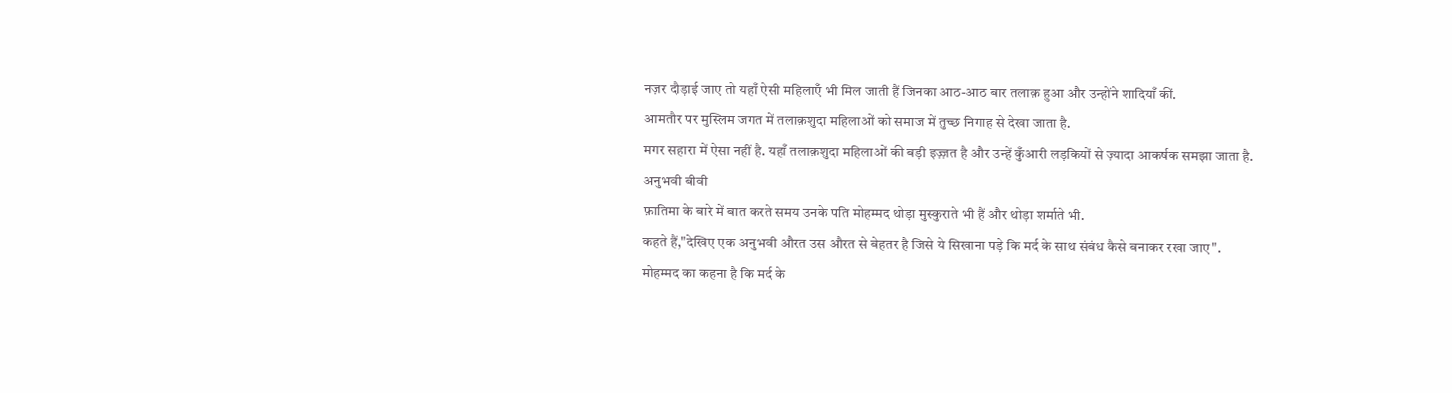नज़र दौड़ाई जाए तो यहाँ ऐसी महिलाएँ भी मिल जाती हैं जिनका आठ-आठ बार तलाक़ हुआ और उन्होंने शादियाँ कीं.
आमतौर पर मुस्लिम जगत में तलाक़शुदा महिलाओं को समाज में तुच्छ निगाह से देखा जाता है.
मगर सहारा में ऐसा नहीं है. यहाँ तलाक़शुदा महिलाओं की बड़ी इज़्ज़त है और उन्हें कुँआरी लड़कियों से ज़्यादा आकर्षक समझा जाता है.
अनुभवी बीवी
फ़ातिमा के बारे में बात करते समय उनके पति मोहम्मद थोड़ा मुस्कुराते भी हैं और थोड़ा शर्माते भी.
कहते हैं,"देखिए एक अनुभवी औरत उस औरत से बेहतर है जिसे ये सिखाना पड़े कि मर्द के साथ संबंध कैसे बनाकर रखा जाए".
मोहम्मद का कहना है कि मर्द के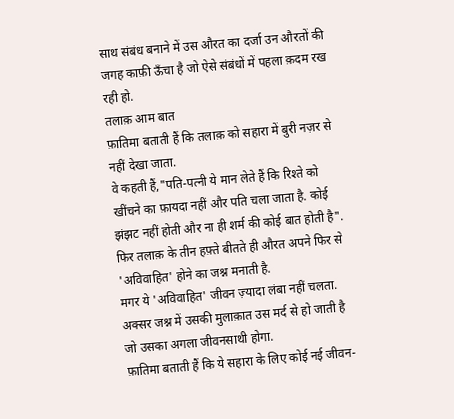साथ संबंध बनाने में उस औरत का दर्जा उन औरतों की जगह काफ़ी ऊँचा है जो ऐसे संबंधों में पहला क़दम रख रही हो.
तलाक़ आम बात
फ़ातिमा बताती हैं कि तलाक़ को सहारा में बुरी नज़र से नहीं देखा जाता.
वे कहती हैं,"पति-पत्नी ये मान लेते हैं कि रिश्ते को खींचने का फ़ायदा नहीं और पति चला जाता है. कोई झंझट नहीं होती और ना ही शर्म की कोई बात होती है".
फिर तलाक़ के तीन हफ़्ते बीतते ही औरत अपने फिर से 'अविवाहित' होने का जश्न मनाती है.
मगर ये 'अविवाहित' जीवन ज़्यादा लंबा नहीं चलता.
अक्सर जश्न में उसकी मुलाक़ात उस मर्द से हो जाती है जो उसका अगला जीवनसाथी होगा.
फ़ातिमा बताती हैं कि ये सहारा के लिए कोई नई जीवन-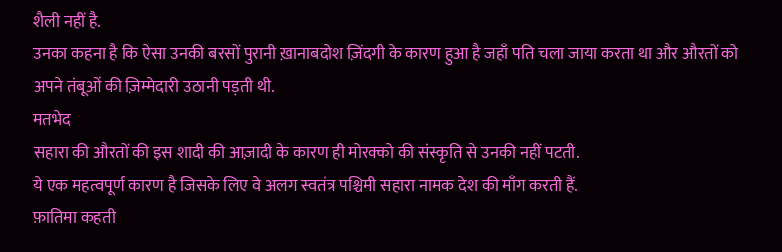शैली नहीं है.
उनका कहना है कि ऐसा उनकी बरसों पुरानी ख़ानाबदोश ज़िंदगी के कारण हुआ है जहाँ पति चला जाया करता था और औरतों को अपने तंबूओं की ज़िम्मेदारी उठानी पड़ती थी.
मतभेद
सहारा की औरतों की इस शादी की आज़ादी के कारण ही मोरक्को की संस्कृति से उनकी नहीं पटती.
ये एक महत्वपूर्ण कारण है जिसके लिए वे अलग स्वतंत्र पश्चिमी सहारा नामक देश की माँग करती हैं.
फ़ातिमा कहती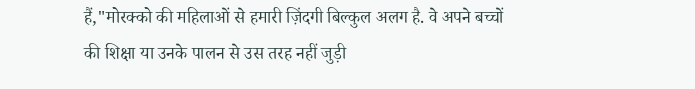हैं,"मोरक्को की महिलाओं से हमारी ज़िंदगी बिल्कुल अलग है. वे अपने बच्चों की शिक्षा या उनके पालन से उस तरह नहीं जुड़ी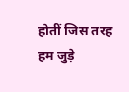होतीं जिस तरह हम जुड़े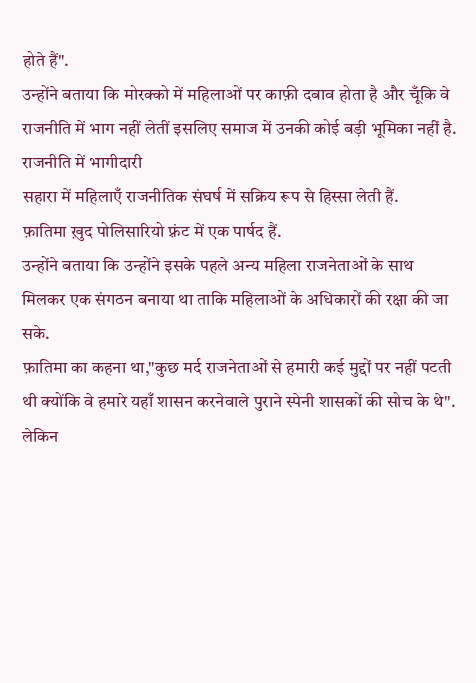होते हैं".
उन्होंने बताया कि मोरक्को में महिलाओं पर काफ़ी दबाव होता है और चूँकि वे राजनीति में भाग नहीं लेतीं इसलिए समाज में उनकी कोई बड़ी भूमिका नहीं है.
राजनीति में भागीदारी
सहारा में महिलाएँ राजनीतिक संघर्ष में सक्रिय रूप से हिस्सा लेती हैं.
फ़ातिमा ख़ुद पोलिसारियो फ़्रंट में एक पार्षद हैं.
उन्होंने बताया कि उन्होंने इसके पहले अन्य महिला राजनेताओं के साथ मिलकर एक संगठन बनाया था ताकि महिलाओं के अधिकारों की रक्षा की जा सके.
फ़ातिमा का कहना था,"कुछ मर्द राजनेताओं से हमारी कई मुद्दों पर नहीं पटती थी क्योंकि वे हमारे यहाँ शासन करनेवाले पुराने स्पेनी शासकों की सोच के थे".
लेकिन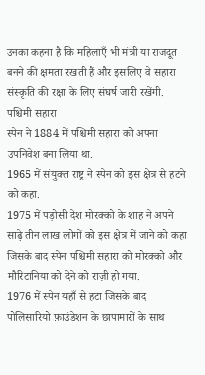उनका कहना है कि महिलाएँ भी मंत्री या राजदूत बनने की क्षमता रखती हैं और इसलिए वे सहारा संस्कृति की रक्षा के लिए संघर्ष जारी रखेंगी.
पश्चिमी सहारा
स्पेन ने 1884 में पश्चिमी सहारा को अपना उपनिवेश बना लिया था.
1965 में संयुक्त राष्ट्र ने स्पेन को इस क्षेत्र से हटने को कहा.
1975 में पड़ोसी देश मोरक्को के शाह ने अपने साढ़े तीन लाख लोगों को इस क्षेत्र में जाने को कहा जिसके बाद स्पेन पश्चिमी सहारा को मोरक्को और मौरिटानिया को देने को राज़ी हो गया.
1976 में स्पेन यहाँ से हटा जिसके बाद पोलिसारियो फ़ाउंडेशन के छापामारों के साथ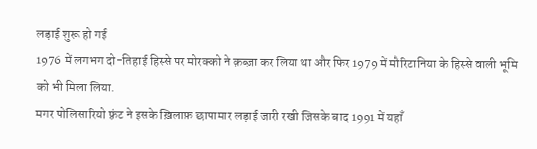लड़ाई शुरू हो गई
1976 में लगभग दो-तिहाई हिस्से पर मोरक्को ने क़ब्ज़ा कर लिया था और फिर 1979 में मौरिटानिया के हिस्से वाली भूमि को भी मिला लिया.
मगर पोलिसारियो फ़्रंट ने इसके ख़िलाफ़ छापामार लड़ाई जारी रखी जिसके बाद 1991 में यहाँ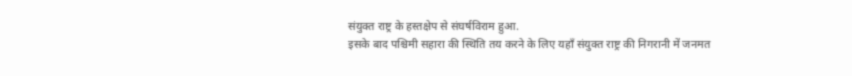संयुक्त राष्ट्र के हस्तक्षेप से संघर्षविराम हुआ.
इसके बाद पश्चिमी सहारा की स्थिति तय करने के लिए यहाँ संयुक्त राष्ट्र की निगरानी में जनमत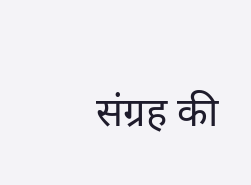संग्रह की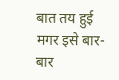बात तय हुई मगर इसे बार-बार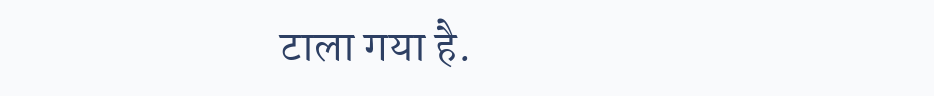टाला गया है.